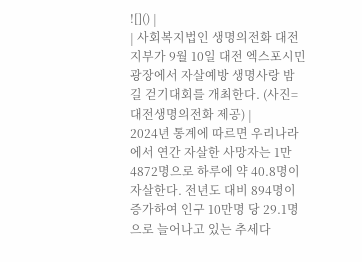![]() |
| 사회복지법인 생명의전화 대전지부가 9월 10일 대전 엑스포시민광장에서 자살예방 생명사랑 밤길 걷기대회를 개최한다. (사진=대전생명의전화 제공) |
2024년 통계에 따르면 우리나라에서 연간 자살한 사망자는 1만4872명으로 하루에 약 40.8명이 자살한다. 전년도 대비 894명이 증가하여 인구 10만명 당 29.1명으로 늘어나고 있는 추세다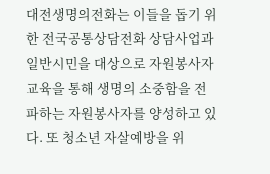대전생명의전화는 이들을 돕기 위한 전국공통상담전화 상담사업과 일반시민을 대상으로 자원봉사자 교육을 통해 생명의 소중함을 전파하는 자원봉사자를 양성하고 있다. 또 청소년 자살예방을 위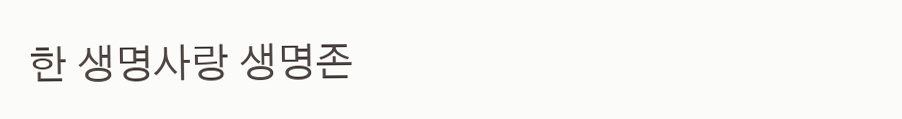한 생명사랑 생명존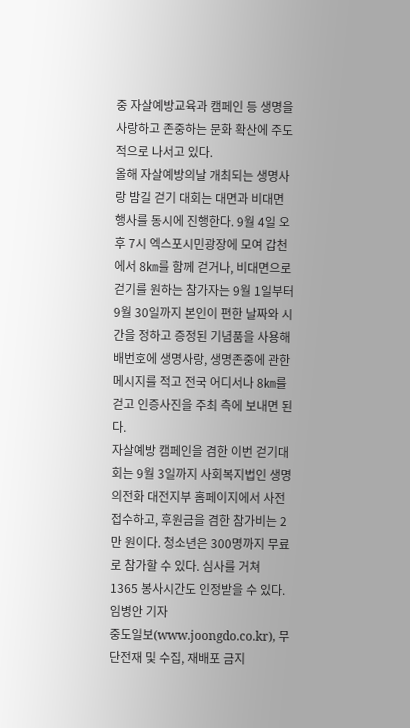중 자살예방교육과 캠페인 등 생명을 사랑하고 존중하는 문화 확산에 주도적으로 나서고 있다.
올해 자살예방의날 개최되는 생명사랑 밤길 걷기 대회는 대면과 비대면 행사를 동시에 진행한다. 9월 4일 오후 7시 엑스포시민광장에 모여 갑천에서 8㎞를 함께 걷거나, 비대면으로 걷기를 원하는 참가자는 9월 1일부터 9월 30일까지 본인이 편한 날짜와 시간을 정하고 증정된 기념품을 사용해 배번호에 생명사랑, 생명존중에 관한 메시지를 적고 전국 어디서나 8㎞를 걷고 인증사진을 주최 측에 보내면 된다.
자살예방 캠페인을 겸한 이번 걷기대회는 9월 3일까지 사회복지법인 생명의전화 대전지부 홈페이지에서 사전 접수하고, 후원금을 겸한 참가비는 2만 원이다. 청소년은 300명까지 무료로 참가할 수 있다. 심사를 거쳐 1365 봉사시간도 인정받을 수 있다.
임병안 기자
중도일보(www.joongdo.co.kr), 무단전재 및 수집, 재배포 금지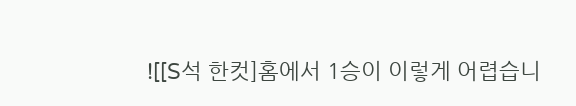![[S석 한컷]홈에서 1승이 이렇게 어렵습니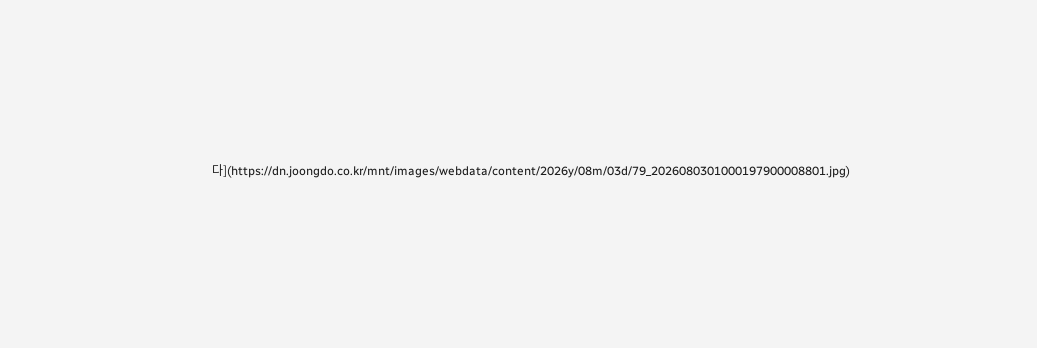다](https://dn.joongdo.co.kr/mnt/images/webdata/content/2026y/08m/03d/79_2026080301000197900008801.jpg)